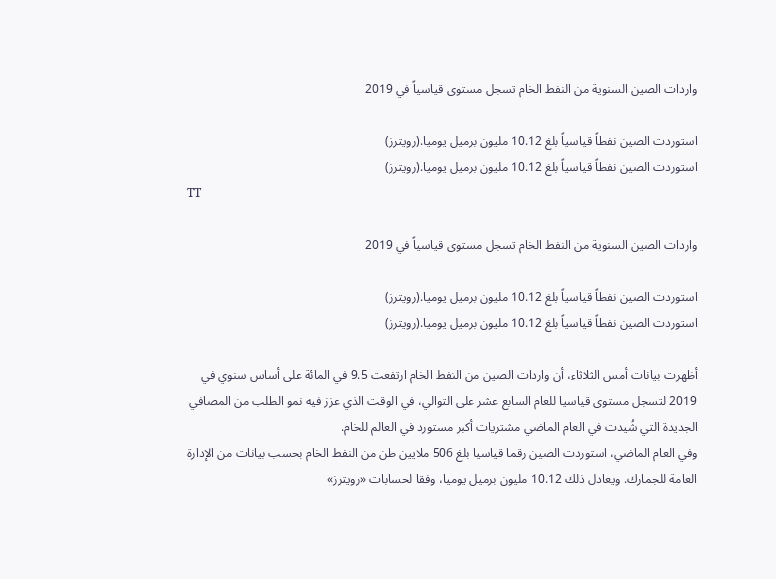واردات الصين السنوية من النفط الخام تسجل مستوى قياسياً في 2019

استوردت الصين نفطاً قياسياً بلغ 10.12 مليون برميل يوميا.(رويترز)
استوردت الصين نفطاً قياسياً بلغ 10.12 مليون برميل يوميا.(رويترز)
TT

واردات الصين السنوية من النفط الخام تسجل مستوى قياسياً في 2019

استوردت الصين نفطاً قياسياً بلغ 10.12 مليون برميل يوميا.(رويترز)
استوردت الصين نفطاً قياسياً بلغ 10.12 مليون برميل يوميا.(رويترز)

أظهرت بيانات أمس الثلاثاء، أن واردات الصين من النفط الخام ارتفعت 9.5 في المائة على أساس سنوي في 2019 لتسجل مستوى قياسيا للعام السابع عشر على التوالي، في الوقت الذي عزز فيه نمو الطلب من المصافي الجديدة التي شُيدت في العام الماضي مشتريات أكبر مستورد في العالم للخام.
وفي العام الماضي، استوردت الصين رقما قياسيا بلغ 506 ملايين طن من النفط الخام بحسب بيانات من الإدارة العامة للجمارك. ويعادل ذلك 10.12 مليون برميل يوميا، وفقا لحسابات «رويترز»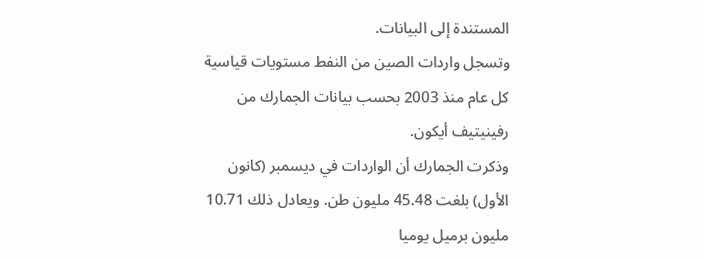المستندة إلى البيانات.
وتسجل واردات الصين من النفط مستويات قياسية كل عام منذ 2003 بحسب بيانات الجمارك من رفينيتيف أيكون.
وذكرت الجمارك أن الواردات في ديسمبر (كانون الأول) بلغت 45.48 مليون طن. ويعادل ذلك 10.71 مليون برميل يوميا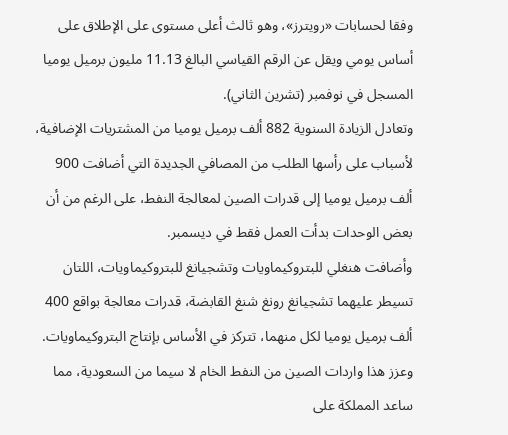وفقا لحسابات «رويترز»، وهو ثالث أعلى مستوى على الإطلاق على أساس يومي ويقل عن الرقم القياسي البالغ 11.13 مليون برميل يوميا المسجل في نوفمبر (تشرين الثاني).
وتعادل الزيادة السنوية 882 ألف برميل يوميا من المشتريات الإضافية، لأسباب على رأسها الطلب من المصافي الجديدة التي أضافت 900 ألف برميل يوميا إلى قدرات الصين لمعالجة النفط، على الرغم من أن بعض الوحدات بدأت العمل فقط في ديسمبر.
وأضافت هنغلي للبتروكيماويات وتشجيانغ للبتروكيماويات، اللتان تسيطر عليهما تشجيانغ رونغ شنغ القابضة، قدرات معالجة بواقع 400 ألف برميل يوميا لكل منهما، تتركز في الأساس بإنتاج البتروكيماويات. وعزز هذا واردات الصين من النفط الخام لا سيما من السعودية، مما ساعد المملكة على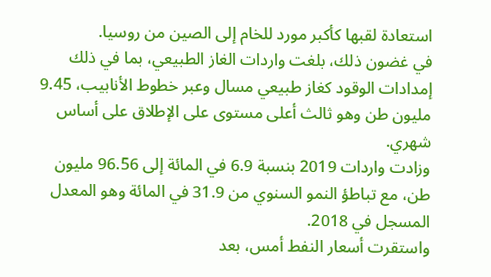استعادة لقبها كأكبر مورد للخام إلى الصين من روسيا.
في غضون ذلك، بلغت واردات الغاز الطبيعي، بما في ذلك إمدادات الوقود كغاز طبيعي مسال وعبر خطوط الأنابيب، 9.45 مليون طن وهو ثالث أعلى مستوى على الإطلاق على أساس شهري.
وزادت واردات 2019 بنسبة 6.9 في المائة إلى 96.56 مليون طن، مع تباطؤ النمو السنوي من 31.9 في المائة وهو المعدل المسجل في 2018.
واستقرت أسعار النفط أمس، بعد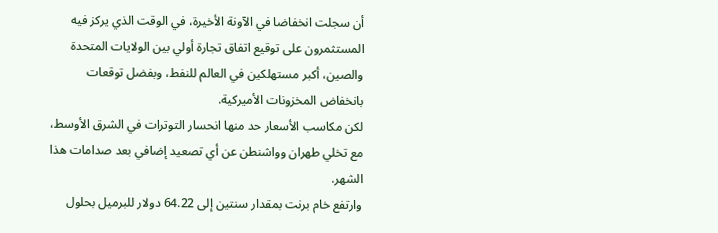أن سجلت انخفاضا في الآونة الأخيرة، في الوقت الذي يركز فيه المستثمرون على توقيع اتفاق تجارة أولي بين الولايات المتحدة والصين، أكبر مستهلكين في العالم للنفط، وبفضل توقعات بانخفاض المخزونات الأميركية.
لكن مكاسب الأسعار حد منها انحسار التوترات في الشرق الأوسط، مع تخلي طهران وواشنطن عن أي تصعيد إضافي بعد صدامات هذا الشهر.
وارتفع خام برنت بمقدار سنتين إلى 64.22 دولار للبرميل بحلول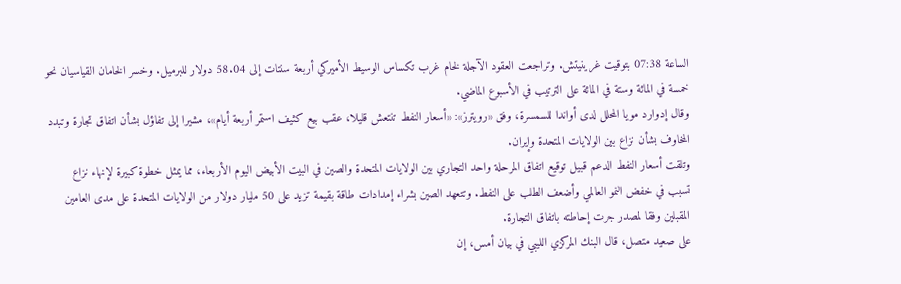الساعة 07:38 بتوقيت غرينيتش. وتراجعت العقود الآجلة لخام غرب تكساس الوسيط الأميركي أربعة سنتات إلى 58.04 دولار للبرميل. وخسر الخامان القياسيان نحو خمسة في المائة وستة في المائة على الترتيب في الأسبوع الماضي.
وقال إدوارد مويا المحلل لدى أواندا للسمسرة، وفق «رويترز»: «أسعار النفط تنتعش قليلا، عقب بيع كثيف استمر أربعة أيام»، مشيرا إلى تفاؤل بشأن اتفاق تجارة وتبدد المخاوف بشأن نزاع بين الولايات المتحدة وإيران.
وتلقت أسعار النفط الدعم قبيل توقيع اتفاق المرحلة واحد التجاري بين الولايات المتحدة والصين في البيت الأبيض اليوم الأربعاء، مما يمثل خطوة كبيرة لإنهاء نزاع تسبب في خفض النمو العالمي وأضعف الطلب على النفط. وتتعهد الصين بشراء إمدادات طاقة بقيمة تزيد على 50 مليار دولار من الولايات المتحدة على مدى العامين المقبلين وفقا لمصدر جرت إحاطته باتفاق التجارة.
على صعيد متصل، قال البنك المركزي الليبي في بيان أمس، إن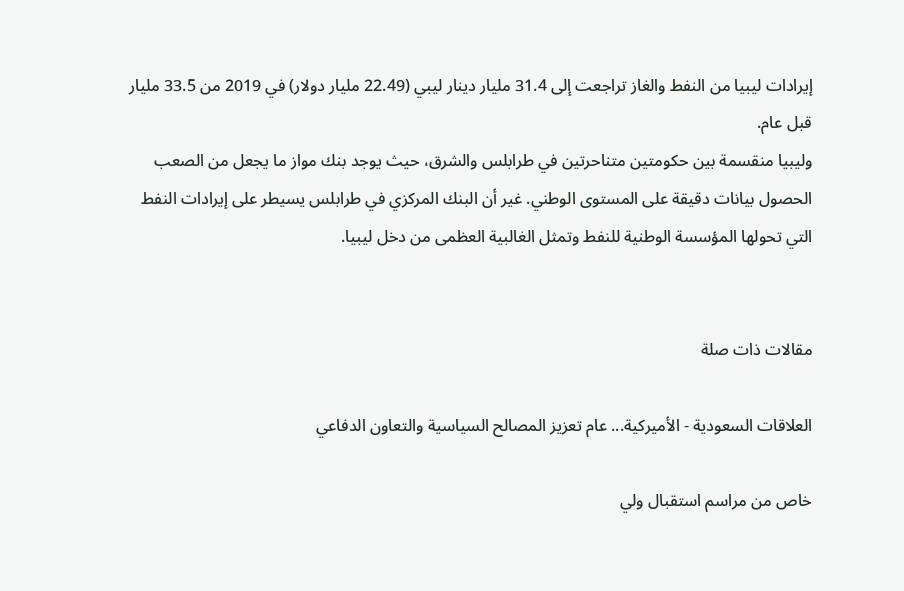إيرادات ليبيا من النفط والغاز تراجعت إلى 31.4 مليار دينار ليبي (22.49 مليار دولار) في 2019 من 33.5 مليار قبل عام.
وليبيا منقسمة بين حكومتين متناحرتين في طرابلس والشرق، حيث يوجد بنك مواز ما يجعل من الصعب الحصول بيانات دقيقة على المستوى الوطني. غير أن البنك المركزي في طرابلس يسيطر على إيرادات النفط التي تحولها المؤسسة الوطنية للنفط وتمثل الغالبية العظمى من دخل ليبيا.


مقالات ذات صلة

العلاقات السعودية - الأميركية... عام تعزيز المصالح السياسية والتعاون الدفاعي

خاص من مراسم استقبال ولي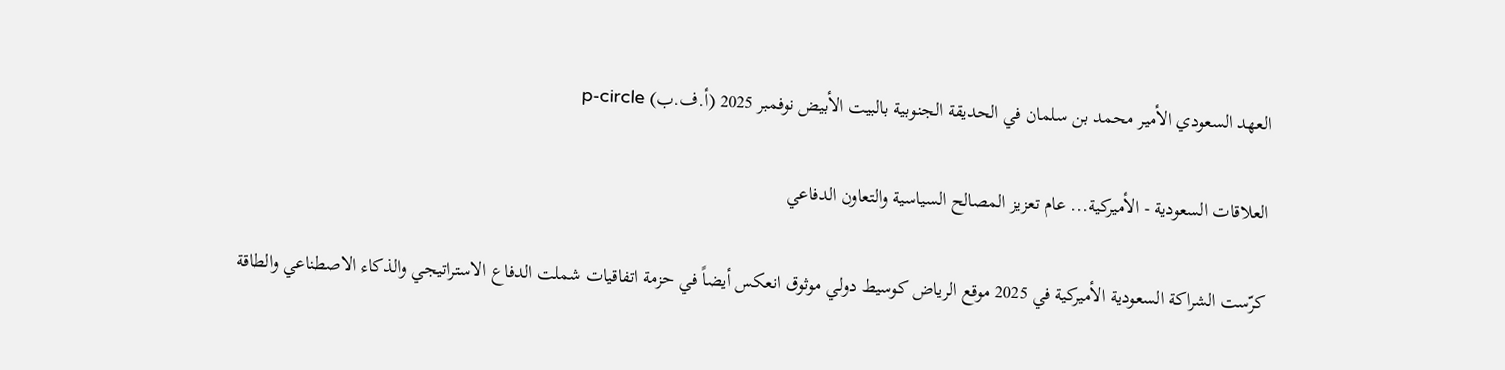العهد السعودي الأمير محمد بن سلمان في الحديقة الجنوبية بالبيت الأبيض نوفمبر 2025 (أ.ف.ب) p-circle

العلاقات السعودية - الأميركية... عام تعزيز المصالح السياسية والتعاون الدفاعي

كرّست الشراكة السعودية الأميركية في 2025 موقع الرياض كوسيط دولي موثوق انعكس أيضاً في حزمة اتفاقيات شملت الدفاع الاستراتيجي والذكاء الاصطناعي والطاقة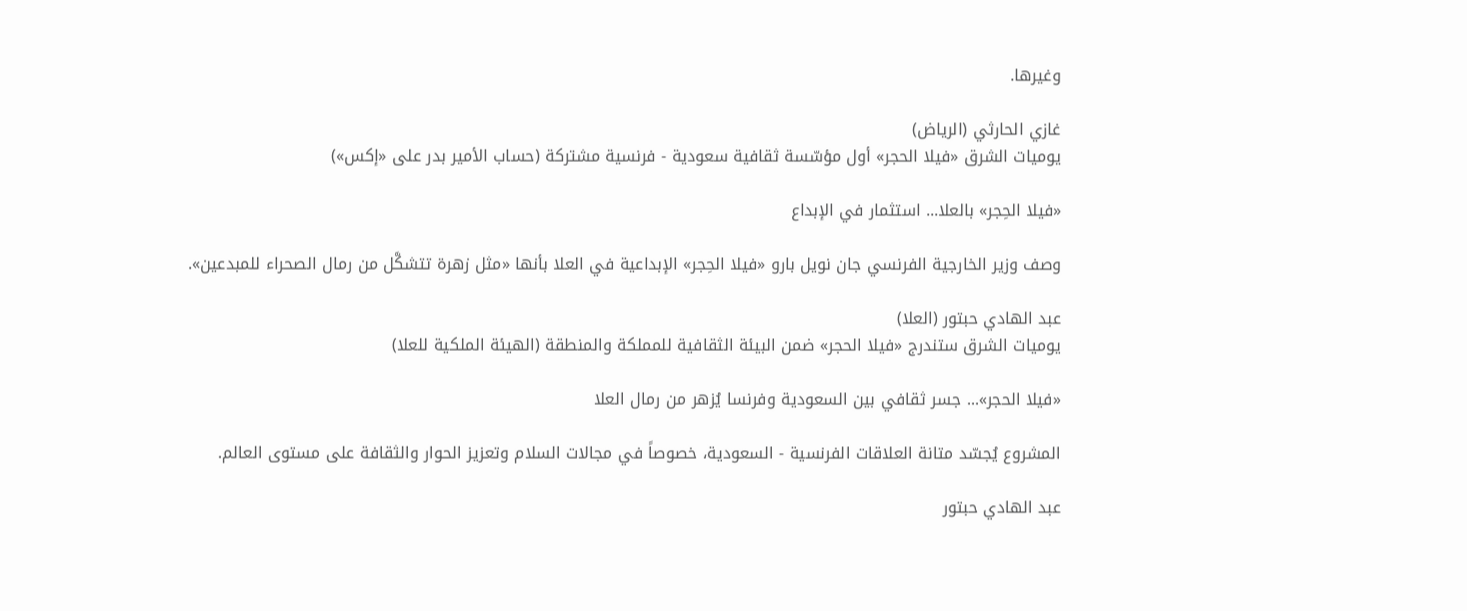وغيرها.

غازي الحارثي (الرياض)
يوميات الشرق «فيلا الحجر» أول مؤسّسة ثقافية سعودية - فرنسية مشتركة (حساب الأمير بدر على «إكس»)

«فيلا الحِجر» بالعلا... استثمار في الإبداع

وصف وزير الخارجية الفرنسي جان نويل بارو «فيلا الحِجر» الإبداعية في العلا بأنها «مثل زهرة تتشكَّل من رمال الصحراء للمبدعين».

عبد الهادي حبتور (العلا)
يوميات الشرق ستندرج «فيلا الحجر» ضمن البيئة الثقافية للمملكة والمنطقة (الهيئة الملكية للعلا)

«فيلا الحجر»... جسر ثقافي بين السعودية وفرنسا يُزهر من رمال العلا

المشروع يُجسّد متانة العلاقات الفرنسية - السعودية، خصوصاً في مجالات السلام وتعزيز الحوار والثقافة على مستوى العالم.

عبد الهادي حبتور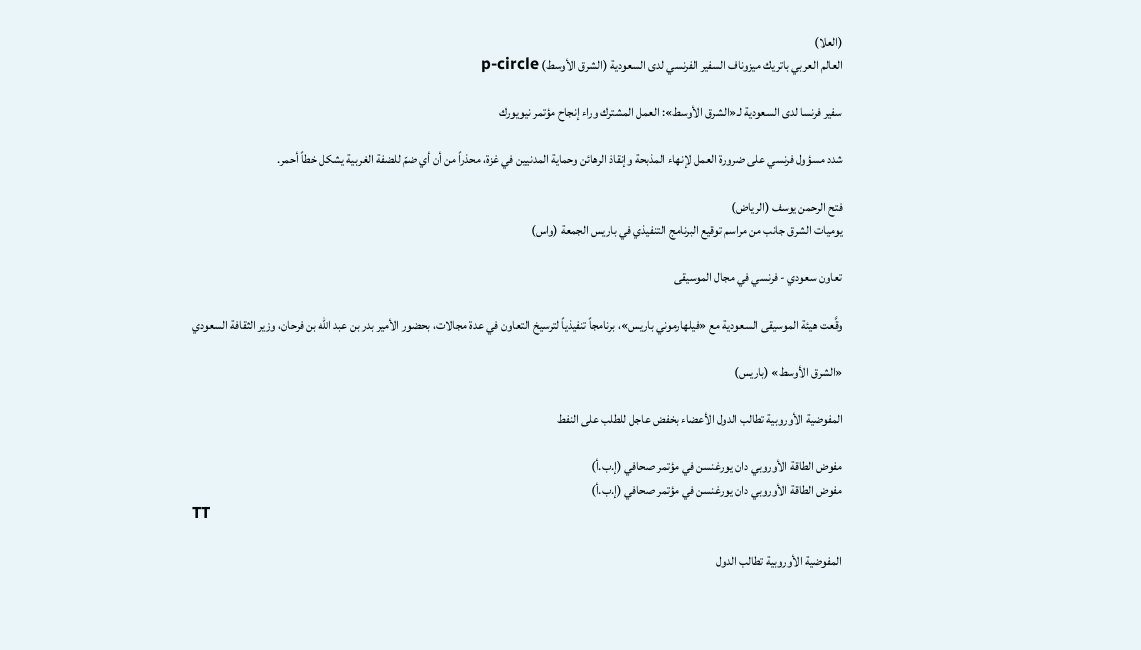(العلا)
العالم العربي باتريك ميزوناف السفير الفرنسي لدى السعودية (الشرق الأوسط) p-circle

سفير فرنسا لدى السعودية لـ«الشرق الأوسط»: العمل المشترك وراء إنجاح مؤتمر نيويورك

شدد مسؤول فرنسي على ضرورة العمل لإنهاء المذبحة وإنقاذ الرهائن وحماية المدنيين في غزة، محذراً من أن أي ضمّ للضفة الغربية يشكل خطاً أحمر.

فتح الرحمن يوسف (الرياض)
يوميات الشرق جانب من مراسم توقيع البرنامج التنفيذي في باريس الجمعة (واس)

تعاون سعودي - فرنسي في مجال الموسيقى

وقَّعت هيئة الموسيقى السعودية مع «فيلهارموني باريس»، برنامجاً تنفيذياً لترسيخ التعاون في عدة مجالات، بحضور الأمير بدر بن عبد الله بن فرحان، وزير الثقافة السعودي

«الشرق الأوسط» (باريس)

المفوضية الأوروبية تطالب الدول الأعضاء بخفض عاجل للطلب على النفط

مفوض الطاقة الأوروبي دان يورغنسن في مؤتمر صحافي (إ.ب.أ)
مفوض الطاقة الأوروبي دان يورغنسن في مؤتمر صحافي (إ.ب.أ)
TT

المفوضية الأوروبية تطالب الدول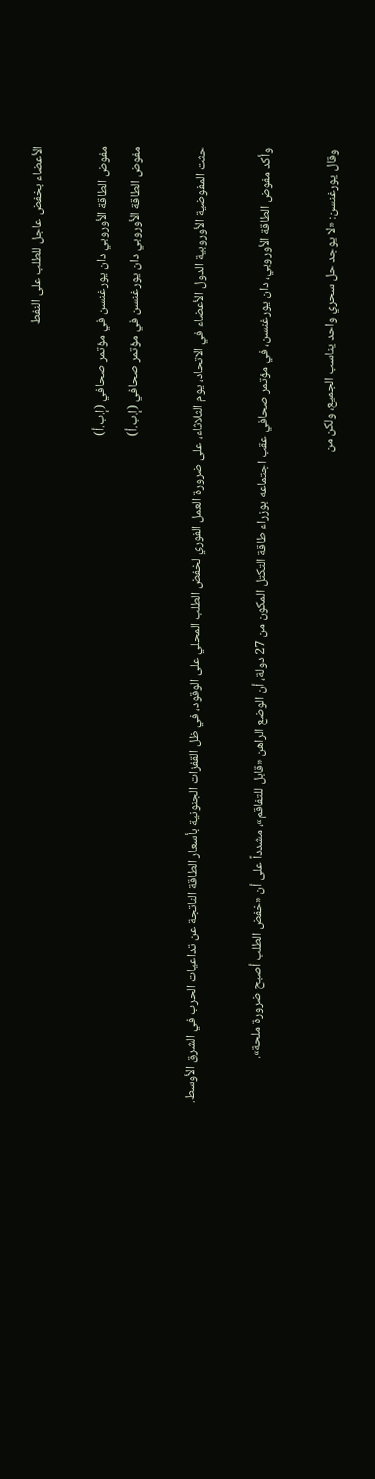الأعضاء بخفض عاجل للطلب على النفط

مفوض الطاقة الأوروبي دان يورغنسن في مؤتمر صحافي (إ.ب.أ)
مفوض الطاقة الأوروبي دان يورغنسن في مؤتمر صحافي (إ.ب.أ)

حثت المفوضية الأوروبية الدول الأعضاء في الاتحاد، يوم الثلاثاء، على ضرورة العمل الفوري لخفض الطلب المحلي على الوقود، في ظل القفزات الجنونية بأسعار الطاقة الناتجة عن تداعيات الحرب في الشرق الأوسط.

وأكد مفوض الطاقة الأوروبي، دان يورغنسن، في مؤتمر صحافي عقب اجتماعه بوزراء طاقة التكتل المكون من 27 دولة، أن الوضع الراهن «قابل للتفاقم»، مشدداً على أن «خفض الطلب أصبح ضرورة ملحة».

وقال يورغنسن: «لا يوجد حل سحري واحد يناسب الجميع، ولكن من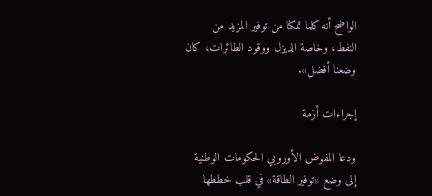الواضح أنه كلما تمكنا من توفير المزيد من النفط، وخاصة الديزل ووقود الطائرات، كان وضعنا أفضل».

إجراءات أزمة

ودعا المفوض الأوروبي الحكومات الوطنية إلى وضع «توفير الطاقة» في قلب خططها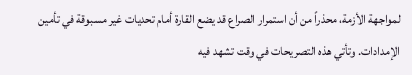لمواجهة الأزمة، محذراً من أن استمرار الصراع قد يضع القارة أمام تحديات غير مسبوقة في تأمين الإمدادات. وتأتي هذه التصريحات في وقت تشهد فيه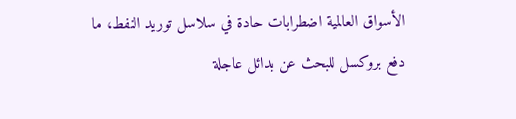الأسواق العالمية اضطرابات حادة في سلاسل توريد النفط، ما دفع بروكسل للبحث عن بدائل عاجلة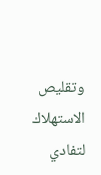وتقليص الاستهلاك لتفادي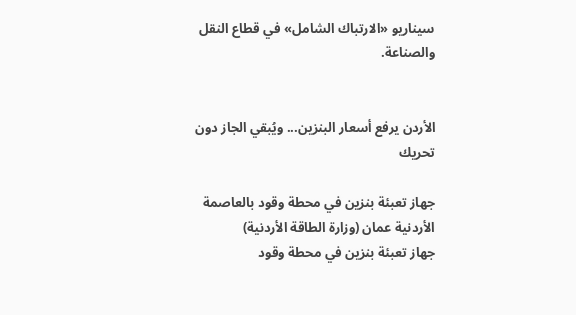سيناريو «الارتباك الشامل» في قطاع النقل والصناعة.


الأردن يرفع أسعار البنزين... ويُبقي الجاز دون تحريك

جهاز تعبئة بنزين في محطة وقود بالعاصمة الأردنية عمان (وزارة الطاقة الأردنية)
جهاز تعبئة بنزين في محطة وقود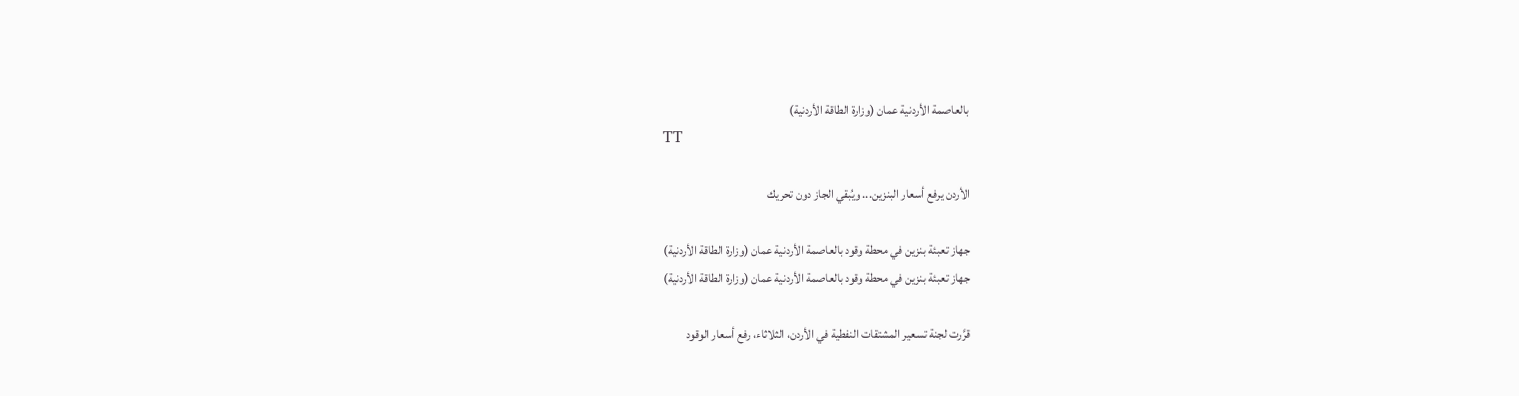بالعاصمة الأردنية عمان (وزارة الطاقة الأردنية)
TT

الأردن يرفع أسعار البنزين... ويُبقي الجاز دون تحريك

جهاز تعبئة بنزين في محطة وقود بالعاصمة الأردنية عمان (وزارة الطاقة الأردنية)
جهاز تعبئة بنزين في محطة وقود بالعاصمة الأردنية عمان (وزارة الطاقة الأردنية)

قرَّرت لجنة تسعير المشتقات النفطية في الأردن، الثلاثاء، رفع أسعار الوقود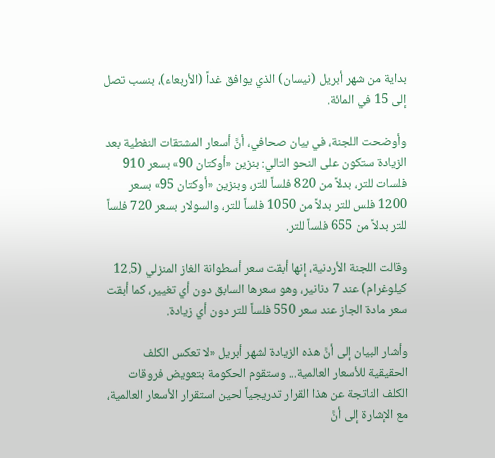بداية من شهر أبريل (نيسان) الذي يوافق غداً (الأربعاء)، بنسب تصل إلى 15 في المائة.

وأوضحت اللجنة، في بيان صحافي، أنَّ أسعار المشتقات النفطية بعد الزيادة ستكون على النحو التالي: بنزين «أوكتان 90» بسعر 910 فلسات للتر، بدلاً من 820 فلساً للتر، وبنزين «أوكتان 95» بسعر 1200 فلس للتر بدلاً من 1050 فلساً للتر، والسولار بسعر 720 فلساً للتر بدلاً من 655 فلساً للتر.

وقالت اللجنة الأردنية، إنها أبقت سعر أسطوانة الغاز المنزلي (12.5 كيلوغرام) عند 7 دنانير، وهو سعرها السابق دون أي تغيير، كما أبقت سعر مادة الجاز عند سعر 550 فلساً للتر دون أي زيادة.

وأشار البيان إلى أنَّ هذه الزيادة لشهر أبريل «لا تعكس الكلف الحقيقية للأسعار العالمية... وستقوم الحكومة بتعويض فروقات الكلف الناتجة عن هذا القرار تدريجياً لحين استقرار الأسعار العالمية، مع الإشارة إلى أنَّ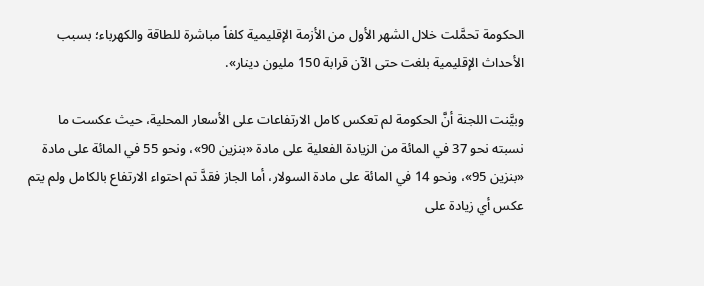الحكومة تحمَّلت خلال الشهر الأول من الأزمة الإقليمية كلفاً مباشرة للطاقة والكهرباء؛ بسبب الأحداث الإقليمية بلغت حتى الآن قرابة 150 مليون دينار».

وبيَّنت اللجنة أنَّ الحكومة لم تعكس كامل الارتفاعات على الأسعار المحلية، حيث عكست ما نسبته نحو 37 في المائة من الزيادة الفعلية على مادة «بنزين 90»، ونحو 55 في المائة على مادة «بنزين 95»، ونحو 14 في المائة على مادة السولار، أما الجاز فقدَّ تم احتواء الارتفاع بالكامل ولم يتم عكس أي زيادة على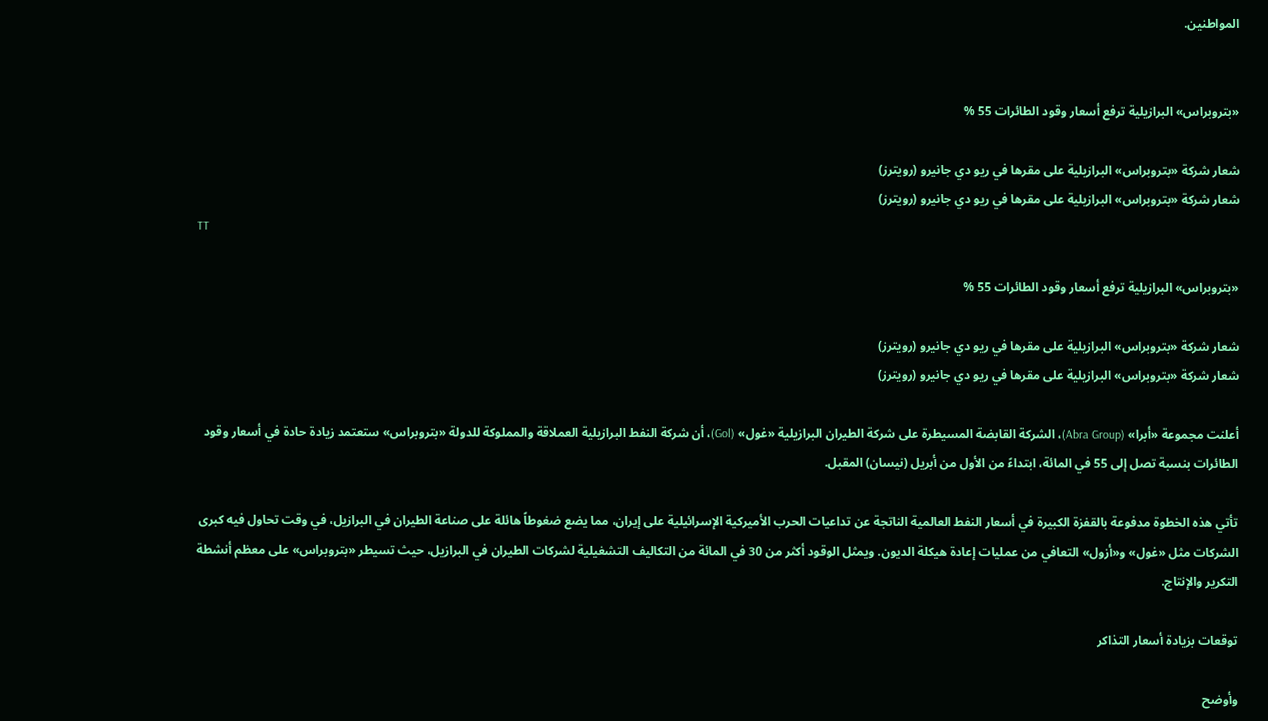المواطنين.


«بتروبراس» البرازيلية ترفع أسعار وقود الطائرات 55 %

شعار شركة «بتروبراس» البرازيلية على مقرها في ريو دي جانيرو (رويترز)
شعار شركة «بتروبراس» البرازيلية على مقرها في ريو دي جانيرو (رويترز)
TT

«بتروبراس» البرازيلية ترفع أسعار وقود الطائرات 55 %

شعار شركة «بتروبراس» البرازيلية على مقرها في ريو دي جانيرو (رويترز)
شعار شركة «بتروبراس» البرازيلية على مقرها في ريو دي جانيرو (رويترز)

أعلنت مجموعة «أبرا» (Abra Group)، الشركة القابضة المسيطرة على شركة الطيران البرازيلية «غول» (Gol)، أن شركة النفط البرازيلية العملاقة والمملوكة للدولة «بتروبراس» ستعتمد زيادة حادة في أسعار وقود الطائرات بنسبة تصل إلى 55 في المائة، ابتداءً من الأول من أبريل (نيسان) المقبل.

تأتي هذه الخطوة مدفوعة بالقفزة الكبيرة في أسعار النفط العالمية الناتجة عن تداعيات الحرب الأميركية الإسرائيلية على إيران، مما يضع ضغوطاً هائلة على صناعة الطيران في البرازيل، في وقت تحاول فيه كبرى الشركات مثل «غول» و«أزول» التعافي من عمليات إعادة هيكلة الديون. ويمثل الوقود أكثر من 30 في المائة من التكاليف التشغيلية لشركات الطيران في البرازيل، حيث تسيطر «بتروبراس» على معظم أنشطة التكرير والإنتاج.

توقعات بزيادة أسعار التذاكر

وأوضح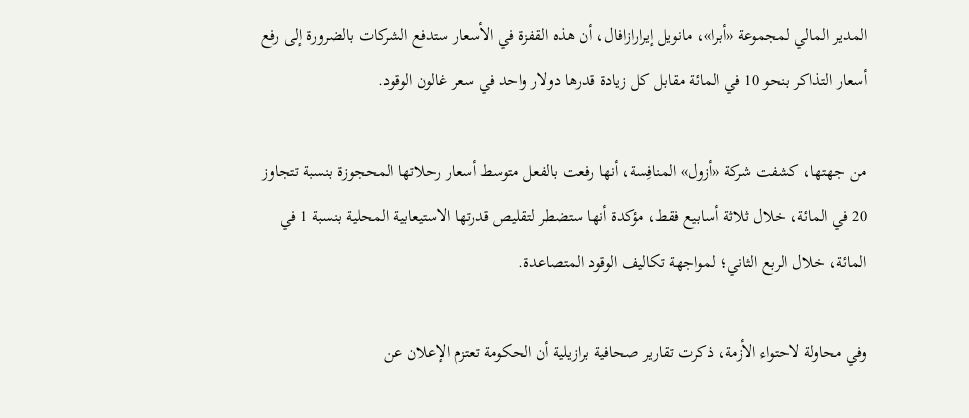المدير المالي لمجموعة «أبرا»، مانويل إيرارازافال، أن هذه القفزة في الأسعار ستدفع الشركات بالضرورة إلى رفع أسعار التذاكر بنحو 10 في المائة مقابل كل زيادة قدرها دولار واحد في سعر غالون الوقود.

من جهتها، كشفت شركة «أزول» المنافِسة، أنها رفعت بالفعل متوسط أسعار رحلاتها المحجوزة بنسبة تتجاوز 20 في المائة، خلال ثلاثة أسابيع فقط، مؤكدة أنها ستضطر لتقليص قدرتها الاستيعابية المحلية بنسبة 1 في المائة، خلال الربع الثاني؛ لمواجهة تكاليف الوقود المتصاعدة.

وفي محاولة لاحتواء الأزمة، ذكرت تقارير صحافية برازيلية أن الحكومة تعتزم الإعلان عن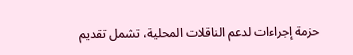حزمة إجراءات لدعم الناقلات المحلية، تشمل تقديم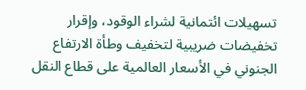تسهيلات ائتمانية لشراء الوقود، وإقرار تخفيضات ضريبية لتخفيف وطأة الارتفاع الجنوني في الأسعار العالمية على قطاع النقل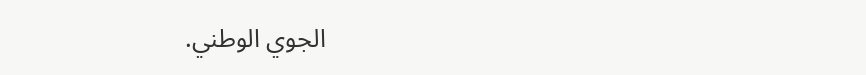الجوي الوطني.